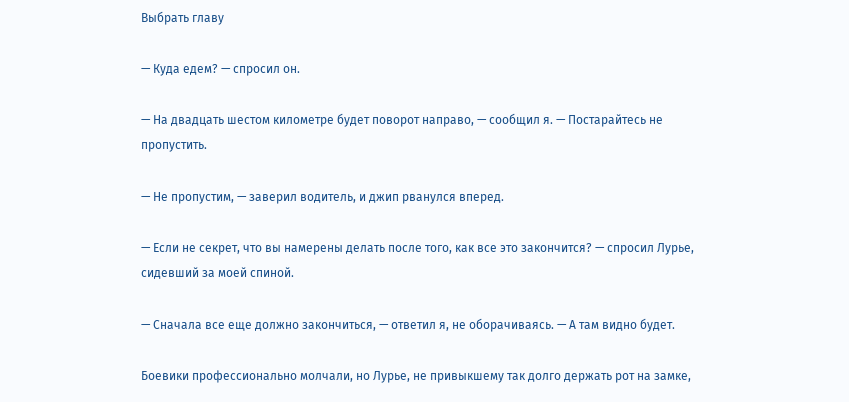Выбрать главу

— Куда едем? — спросил он.

— На двадцать шестом километре будет поворот направо, — сообщил я. — Постарайтесь не пропустить.

— Не пропустим, — заверил водитель, и джип рванулся вперед.

— Если не секрет, что вы намерены делать после того, как все это закончится? — спросил Лурье, сидевший за моей спиной.

— Сначала все еще должно закончиться, — ответил я, не оборачиваясь. — А там видно будет.

Боевики профессионально молчали, но Лурье, не привыкшему так долго держать рот на замке,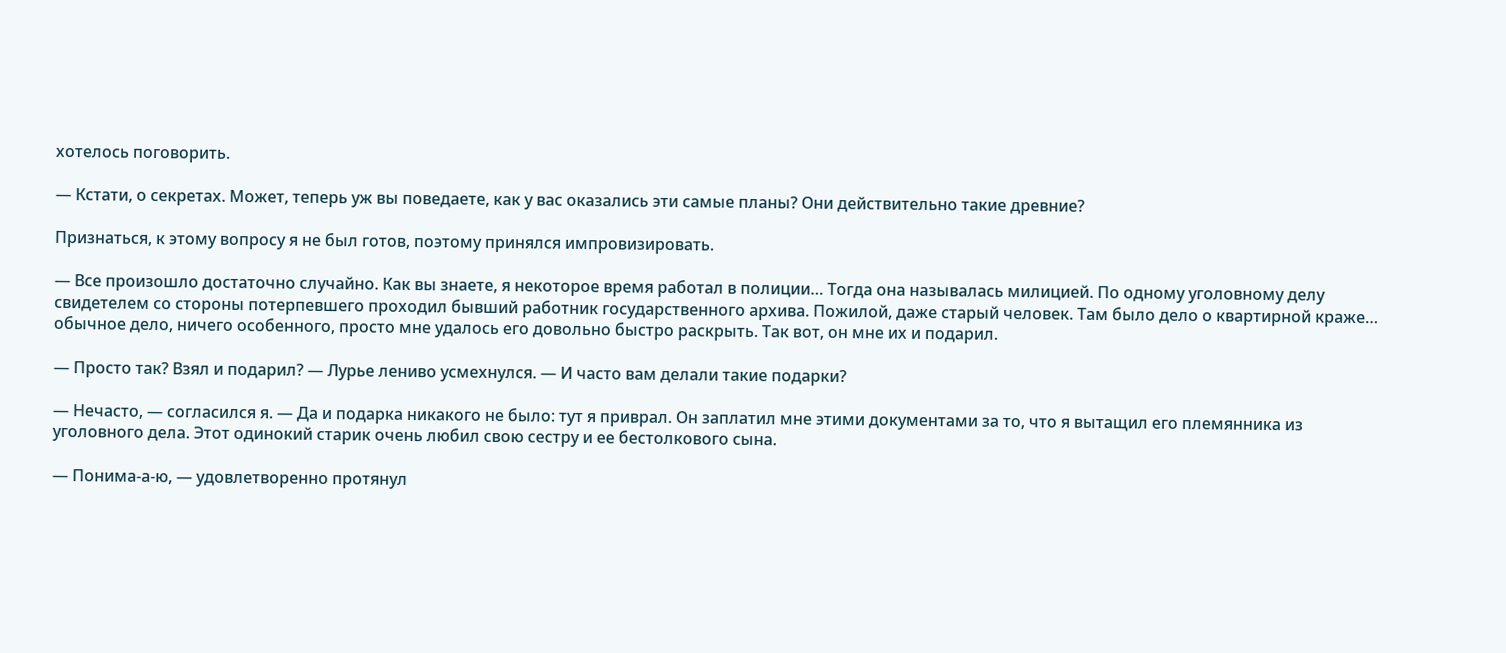хотелось поговорить.

— Кстати, о секретах. Может, теперь уж вы поведаете, как у вас оказались эти самые планы? Они действительно такие древние?

Признаться, к этому вопросу я не был готов, поэтому принялся импровизировать.

— Все произошло достаточно случайно. Как вы знаете, я некоторое время работал в полиции… Тогда она называлась милицией. По одному уголовному делу свидетелем со стороны потерпевшего проходил бывший работник государственного архива. Пожилой, даже старый человек. Там было дело о квартирной краже… обычное дело, ничего особенного, просто мне удалось его довольно быстро раскрыть. Так вот, он мне их и подарил.

— Просто так? Взял и подарил? — Лурье лениво усмехнулся. — И часто вам делали такие подарки?

— Нечасто, — согласился я. — Да и подарка никакого не было: тут я приврал. Он заплатил мне этими документами за то, что я вытащил его племянника из уголовного дела. Этот одинокий старик очень любил свою сестру и ее бестолкового сына.

— Понима-а-ю, — удовлетворенно протянул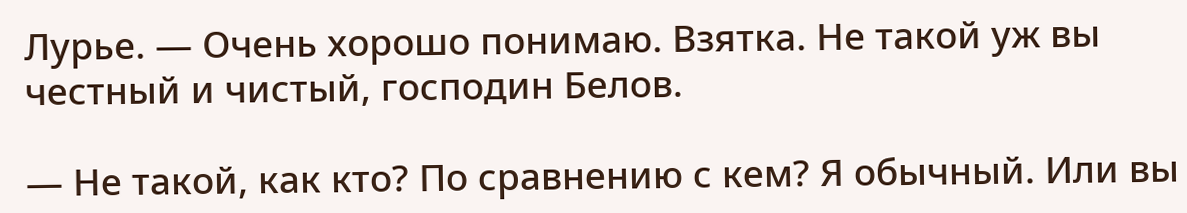Лурье. — Очень хорошо понимаю. Взятка. Не такой уж вы честный и чистый, господин Белов.

— Не такой, как кто? По сравнению с кем? Я обычный. Или вы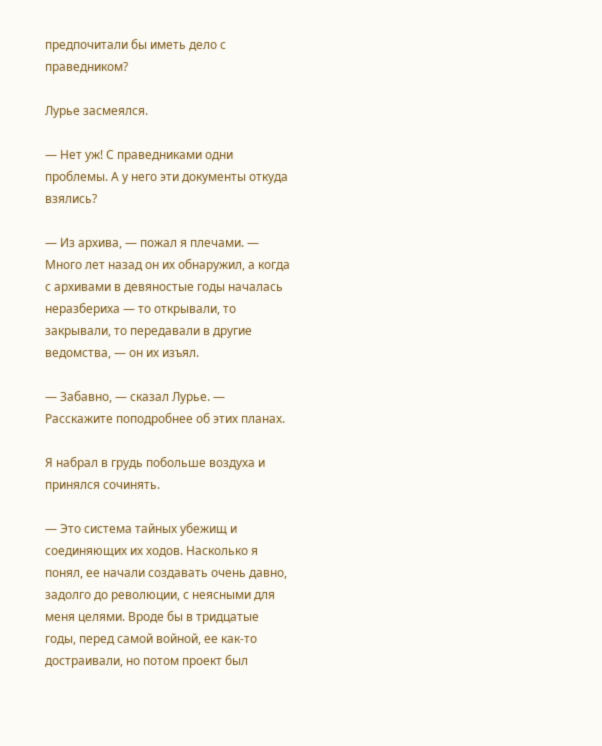предпочитали бы иметь дело с праведником?

Лурье засмеялся.

— Нет уж! С праведниками одни проблемы. А у него эти документы откуда взялись?

— Из архива, — пожал я плечами. — Много лет назад он их обнаружил, а когда с архивами в девяностые годы началась неразбериха — то открывали, то закрывали, то передавали в другие ведомства, — он их изъял.

— Забавно, — сказал Лурье. — Расскажите поподробнее об этих планах.

Я набрал в грудь побольше воздуха и принялся сочинять.

— Это система тайных убежищ и соединяющих их ходов. Насколько я понял, ее начали создавать очень давно, задолго до революции, с неясными для меня целями. Вроде бы в тридцатые годы, перед самой войной, ее как-то достраивали, но потом проект был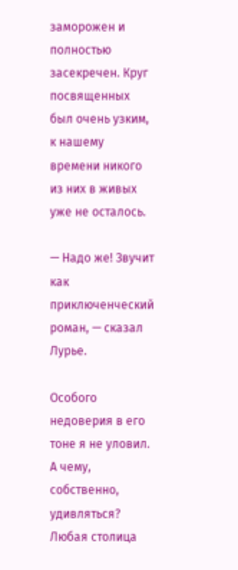заморожен и полностью засекречен. Круг посвященных был очень узким, к нашему времени никого из них в живых уже не осталось.

— Надо же! Звучит как приключенческий роман, — сказал Лурье.

Особого недоверия в его тоне я не уловил. А чему, собственно, удивляться? Любая столица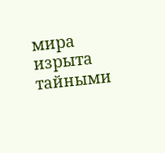мира изрыта тайными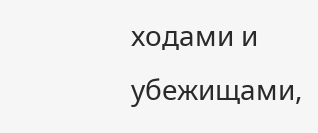ходами и убежищами,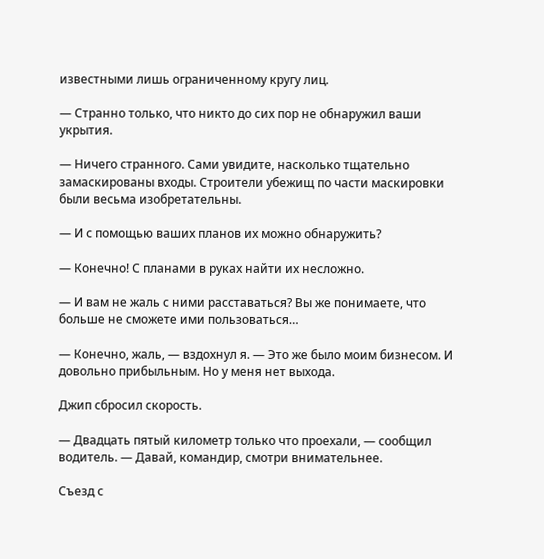известными лишь ограниченному кругу лиц.

— Странно только, что никто до сих пор не обнаружил ваши укрытия.

— Ничего странного. Сами увидите, насколько тщательно замаскированы входы. Строители убежищ по части маскировки были весьма изобретательны.

— И с помощью ваших планов их можно обнаружить?

— Конечно! С планами в руках найти их несложно.

— И вам не жаль с ними расставаться? Вы же понимаете, что больше не сможете ими пользоваться…

— Конечно, жаль, — вздохнул я. — Это же было моим бизнесом. И довольно прибыльным. Но у меня нет выхода.

Джип сбросил скорость.

— Двадцать пятый километр только что проехали, — сообщил водитель. — Давай, командир, смотри внимательнее.

Съезд с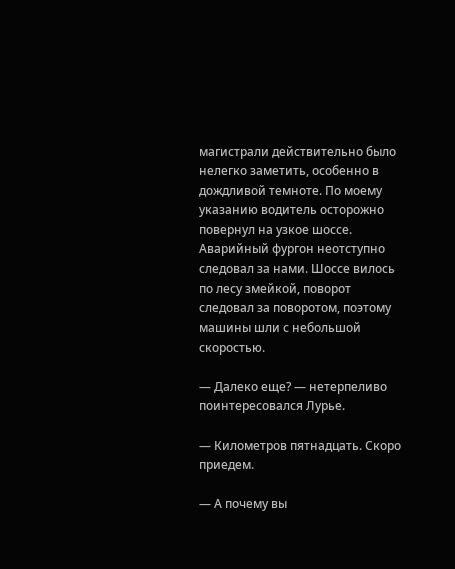магистрали действительно было нелегко заметить, особенно в дождливой темноте. По моему указанию водитель осторожно повернул на узкое шоссе. Аварийный фургон неотступно следовал за нами. Шоссе вилось по лесу змейкой, поворот следовал за поворотом, поэтому машины шли с небольшой скоростью.

— Далеко еще? — нетерпеливо поинтересовался Лурье.

— Километров пятнадцать. Скоро приедем.

— А почему вы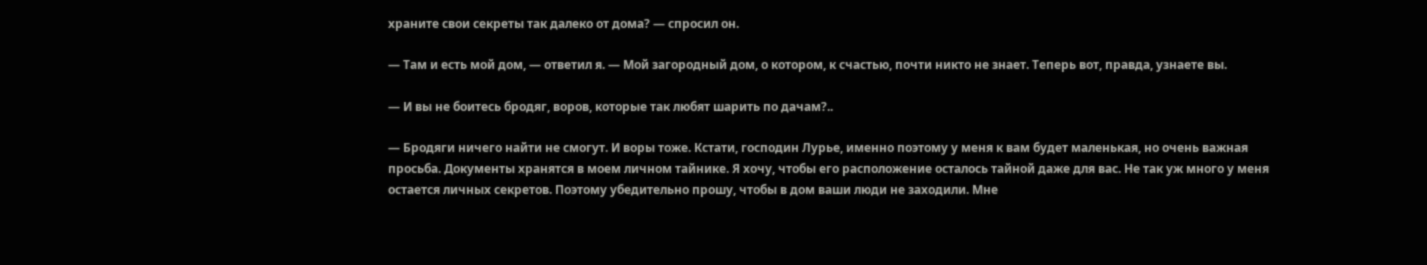храните свои секреты так далеко от дома? — спросил он.

— Там и есть мой дом, — ответил я. — Мой загородный дом, о котором, к счастью, почти никто не знает. Теперь вот, правда, узнаете вы.

— И вы не боитесь бродяг, воров, которые так любят шарить по дачам?..

— Бродяги ничего найти не смогут. И воры тоже. Кстати, господин Лурье, именно поэтому у меня к вам будет маленькая, но очень важная просьба. Документы хранятся в моем личном тайнике. Я хочу, чтобы его расположение осталось тайной даже для вас. Не так уж много у меня остается личных секретов. Поэтому убедительно прошу, чтобы в дом ваши люди не заходили. Мне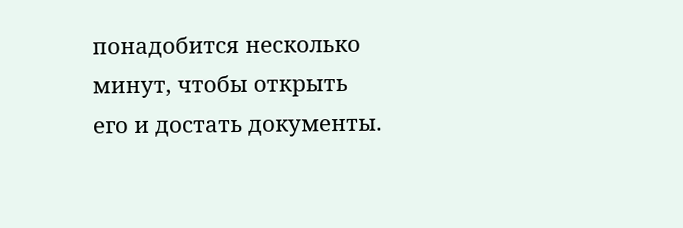понадобится несколько минут, чтобы открыть его и достать документы.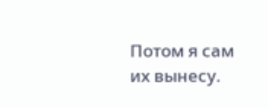Потом я сам их вынесу.